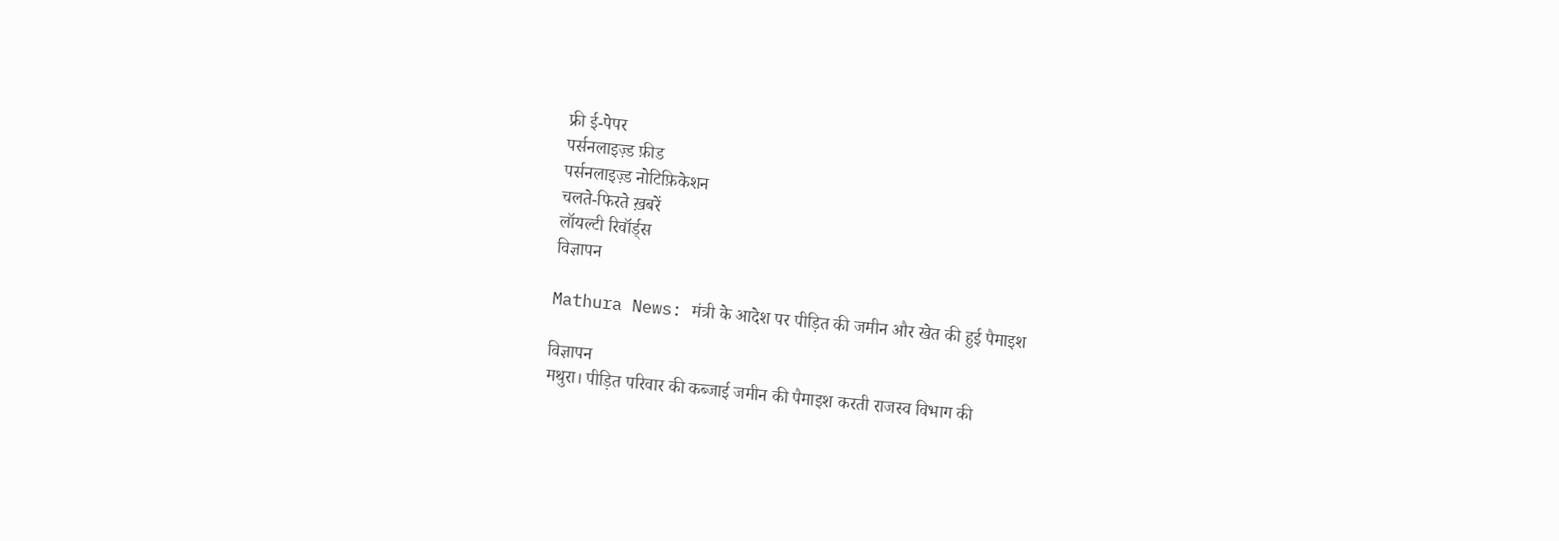फ्री ई-पेपर
पर्सनलाइज़्ड फ़ीड
पर्सनलाइज़्ड नोटिफ़िकेशन
चलते-फिरते ख़बरें
लॉयल्टी रिवॉर्ड्स
विज्ञापन

Mathura News: मंत्री के आदेश पर पीड़ित की जमीन और खेत की हुई पैमाइश

विज्ञापन
मथुरा। पीड़ित परिवार की कब्जाई जमीन की पैमाइश करती राजस्व विभाग की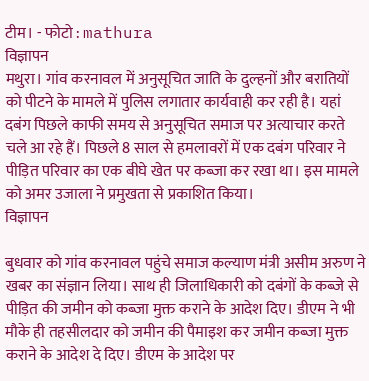टीम। - फोटो : mathura
विज्ञापन
मथुरा। गांव करनावल में अनुसूचित जाति के दुल्हनों और बरातियों को पीटने के मामले में पुलिस लगातार कार्यवाही कर रही है। यहां दबंग पिछले काफी समय से अनुसूचित समाज पर अत्याचार करते चले आ रहे हैं। पिछले 8 साल से हमलावरों में एक दबंग परिवार ने पीड़ित परिवार का एक बीघे खेत पर कब्जा कर रखा था। इस मामले को अमर उजाला ने प्रमुखता से प्रकाशित किया।
विज्ञापन

बुधवार को गांव करनावल पहुंचे समाज कल्याण मंत्री असीम अरुण ने खबर का संज्ञान लिया। साथ ही जिलाधिकारी को दबंगों के कब्जे से पीड़ित की जमीन को कब्जा मुक्त कराने के आदेश दिए। डीएम ने भी मौके ही तहसीलदार को जमीन की पैमाइश कर जमीन कब्जा मुक्त कराने के आदेश दे दिए। डीएम के आदेश पर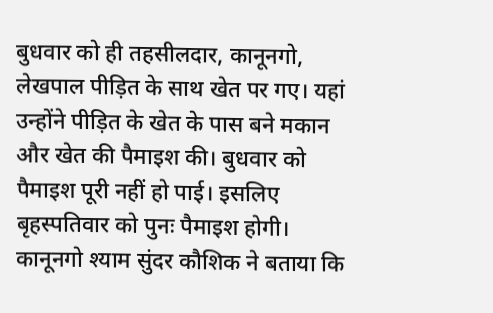बुधवार को ही तहसीलदार, कानूनगो, लेखपाल पीड़ित के साथ खेत पर गए। यहां उन्होंने पीड़ित के खेत के पास बने मकान और खेत की पैमाइश की। बुधवार को पैमाइश पूरी नहीं हो पाई। इसलिए बृहस्पतिवार को पुनः पैमाइश होगी।
कानूनगो श्याम सुंदर कौशिक ने बताया कि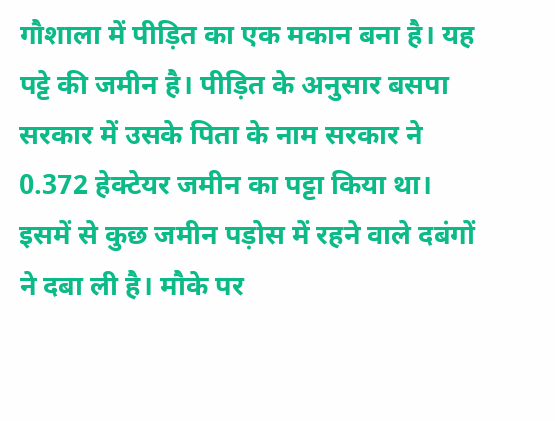गौशाला में पीड़ित का एक मकान बना है। यह पट्टे की जमीन है। पीड़ित के अनुसार बसपा सरकार में उसके पिता के नाम सरकार ने 0.372 हेक्टेयर जमीन का पट्टा किया था। इसमें से कुछ जमीन पड़ोस में रहने वाले दबंगों ने दबा ली है। मौके पर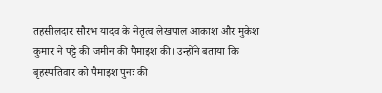तहसीलदार सौरभ यादव के नेतृत्व लेखपाल आकाश और मुकेश कुमार ने पट्टे की जमीन की पैमाइश की। उन्होंने बताया कि बृहस्पतिवार को पैमाइश पुनः की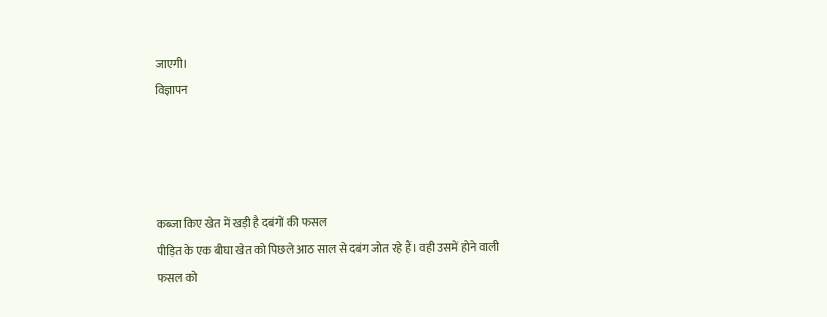जाएगी।
विज्ञापन




कब्जा किए खेत में खड़ी है दबंगों की फसल
पीड़ित के एक बीघा खेत को पिछले आठ साल से दबंग जोत रहे हैं। वही उसमें होने वाली फसल को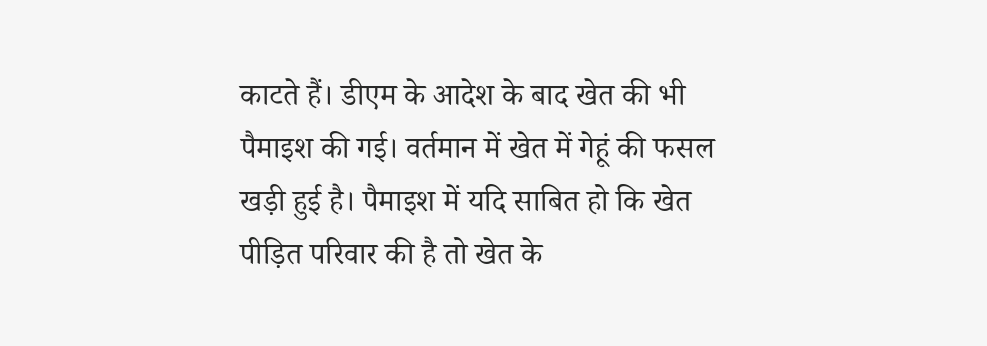काटते हैं। डीएम के आदेश के बाद खेत की भी पैमाइश की गई। वर्तमान में खेत में गेहूं की फसल खड़ी हुई है। पैमाइश में यदि साबित हो कि खेत पीड़ित परिवार की है तो खेत के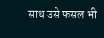साथ उसे फसल भी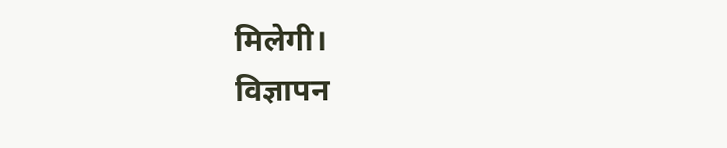मिलेगी।
विज्ञापन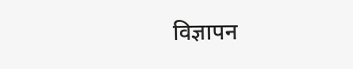विज्ञापन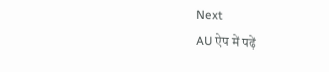Next
AU ऐप में पढ़ें